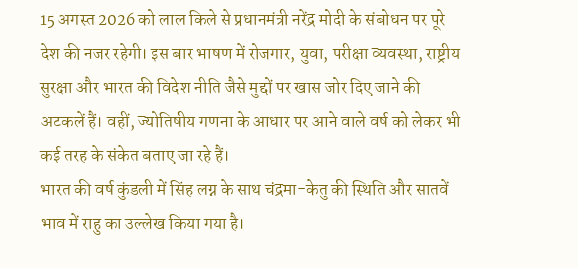15 अगस्त 2026 को लाल किले से प्रधानमंत्री नरेंद्र मोदी के संबोधन पर पूरे देश की नजर रहेगी। इस बार भाषण में रोजगार, युवा, परीक्षा व्यवस्था, राष्ट्रीय सुरक्षा और भारत की विदेश नीति जैसे मुद्दों पर खास जोर दिए जाने की अटकलें हैं। वहीं, ज्योतिषीय गणना के आधार पर आने वाले वर्ष को लेकर भी कई तरह के संकेत बताए जा रहे हैं।
भारत की वर्ष कुंडली में सिंह लग्न के साथ चंद्रमा-केतु की स्थिति और सातवें भाव में राहु का उल्लेख किया गया है।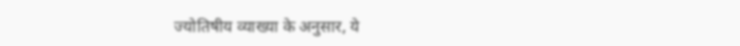ज्योतिषीय व्याख्या के अनुसार, ये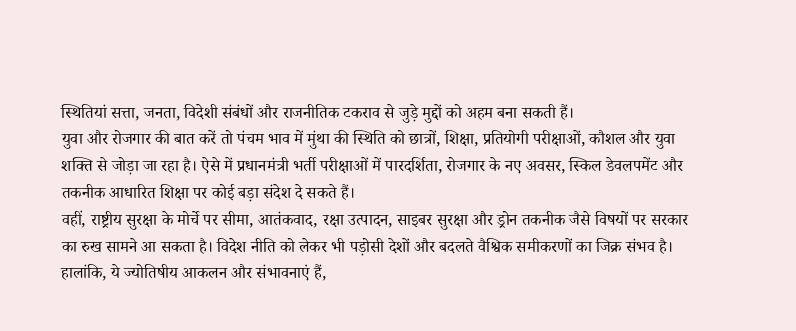स्थितियां सत्ता, जनता, विदेशी संबंधों और राजनीतिक टकराव से जुड़े मुद्दों को अहम बना सकती हैं।
युवा और रोजगार की बात करें तो पंचम भाव में मुंथा की स्थिति को छात्रों, शिक्षा, प्रतियोगी परीक्षाओं, कौशल और युवा शक्ति से जोड़ा जा रहा है। ऐसे में प्रधानमंत्री भर्ती परीक्षाओं में पारदर्शिता, रोजगार के नए अवसर, स्किल डेवलपमेंट और तकनीक आधारित शिक्षा पर कोई बड़ा संदेश दे सकते हैं।
वहीं, राष्ट्रीय सुरक्षा के मोर्चे पर सीमा, आतंकवाद, रक्षा उत्पादन, साइबर सुरक्षा और ड्रोन तकनीक जैसे विषयों पर सरकार का रुख सामने आ सकता है। विदेश नीति को लेकर भी पड़ोसी देशों और बदलते वैश्विक समीकरणों का जिक्र संभव है।
हालांकि, ये ज्योतिषीय आकलन और संभावनाएं हैं,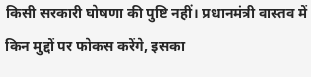किसी सरकारी घोषणा की पुष्टि नहीं। प्रधानमंत्री वास्तव में किन मुद्दों पर फोकस करेंगे, इसका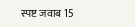स्पष्ट जवाब 15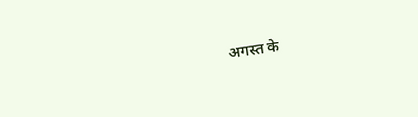अगस्त के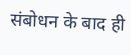संबोधन के बाद ही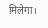मिलेगा।